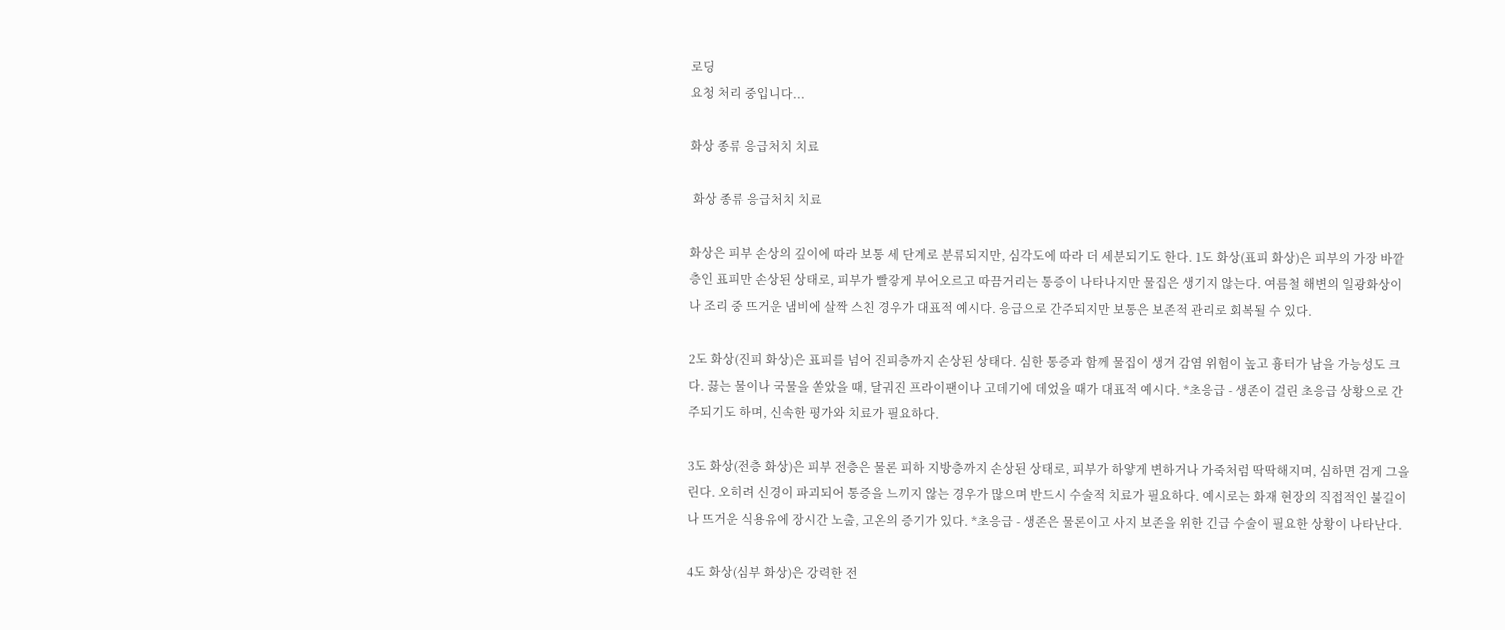로딩
요청 처리 중입니다...

화상 종류 응급처치 치료

 화상 종류 응급처치 치료

화상은 피부 손상의 깊이에 따라 보통 세 단계로 분류되지만, 심각도에 따라 더 세분되기도 한다. 1도 화상(표피 화상)은 피부의 가장 바깥층인 표피만 손상된 상태로, 피부가 빨갛게 부어오르고 따끔거리는 통증이 나타나지만 물집은 생기지 않는다. 여름철 해변의 일광화상이나 조리 중 뜨거운 냄비에 살짝 스친 경우가 대표적 예시다. 응급으로 간주되지만 보통은 보존적 관리로 회복될 수 있다.

2도 화상(진피 화상)은 표피를 넘어 진피층까지 손상된 상태다. 심한 통증과 함께 물집이 생겨 감염 위험이 높고 흉터가 남을 가능성도 크다. 끓는 물이나 국물을 쏟았을 때, 달궈진 프라이팬이나 고데기에 데었을 때가 대표적 예시다. *초응급 - 생존이 걸린 초응급 상황으로 간주되기도 하며, 신속한 평가와 치료가 필요하다.

3도 화상(전층 화상)은 피부 전층은 물론 피하 지방층까지 손상된 상태로, 피부가 하얗게 변하거나 가죽처럼 딱딱해지며, 심하면 검게 그을린다. 오히려 신경이 파괴되어 통증을 느끼지 않는 경우가 많으며 반드시 수술적 치료가 필요하다. 예시로는 화재 현장의 직접적인 불길이나 뜨거운 식용유에 장시간 노출, 고온의 증기가 있다. *초응급 - 생존은 물론이고 사지 보존을 위한 긴급 수술이 필요한 상황이 나타난다.

4도 화상(심부 화상)은 강력한 전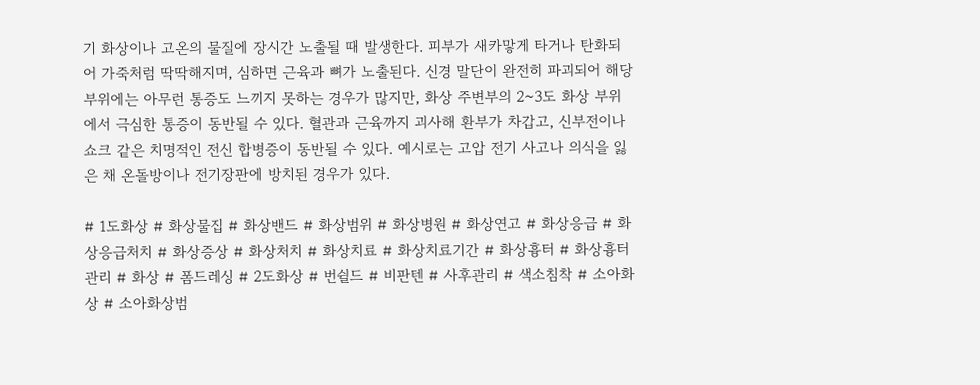기 화상이나 고온의 물질에 장시간 노출될 때 발생한다. 피부가 새카맣게 타거나 탄화되어 가죽처럼 딱딱해지며, 심하면 근육과 뼈가 노출된다. 신경 말단이 완전히 파괴되어 해당 부위에는 아무런 통증도 느끼지 못하는 경우가 많지만, 화상 주변부의 2~3도 화상 부위에서 극심한 통증이 동반될 수 있다. 혈관과 근육까지 괴사해 환부가 차갑고, 신부전이나 쇼크 같은 치명적인 전신 합병증이 동반될 수 있다. 예시로는 고압 전기 사고나 의식을 잃은 채 온돌방이나 전기장판에 방치된 경우가 있다.

# 1도화상 # 화상물집 # 화상밴드 # 화상범위 # 화상병원 # 화상연고 # 화상응급 # 화상응급처치 # 화상증상 # 화상처치 # 화상치료 # 화상치료기간 # 화상흉터 # 화상흉터관리 # 화상 # 폼드레싱 # 2도화상 # 번쉴드 # 비판텐 # 사후관리 # 색소침착 # 소아화상 # 소아화상범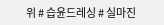위 # 습윤드레싱 # 실마진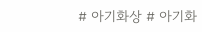# 아기화상 # 아기화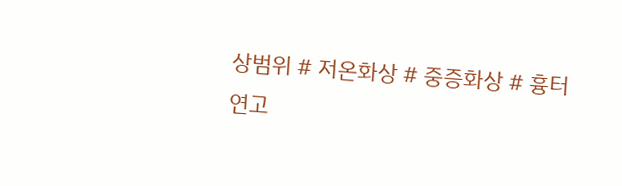상범위 # 저온화상 # 중증화상 # 흉터연고